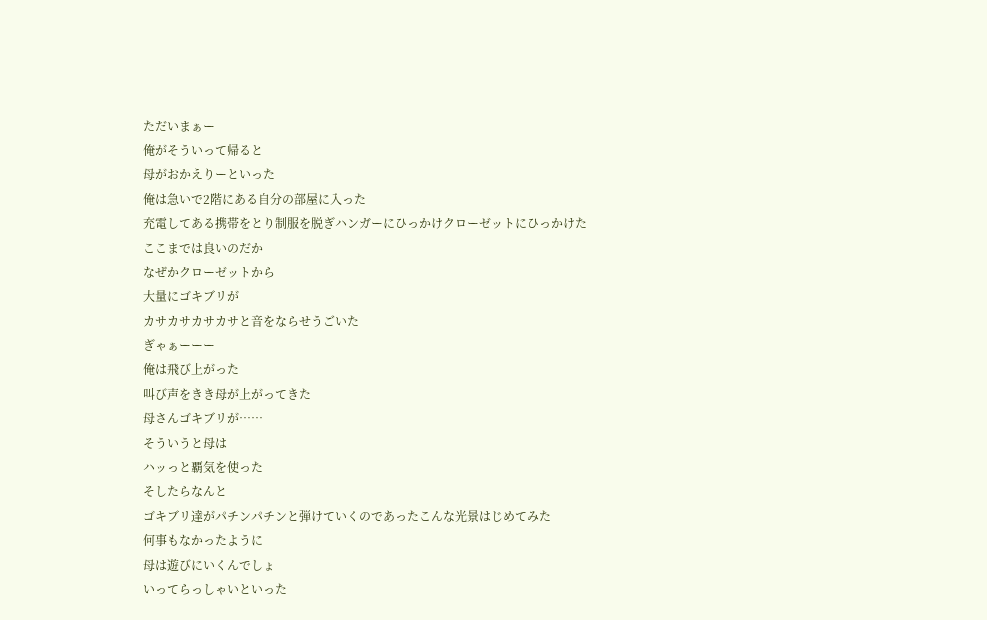ただいまぁー
俺がそういって帰ると
母がおかえりーといった
俺は急いで2階にある自分の部屋に入った
充電してある携帯をとり制服を脱ぎハンガーにひっかけクローゼットにひっかけた
ここまでは良いのだか
なぜかクローゼットから
大量にゴキブリが
カサカサカサカサと音をならせうごいた
ぎゃぁーーー
俺は飛び上がった
叫び声をきき母が上がってきた
母さんゴキブリが……
そういうと母は
ハッっと覇気を使った
そしたらなんと
ゴキブリ達がパチンパチンと弾けていくのであったこんな光景はじめてみた
何事もなかったように
母は遊びにいくんでしょ
いってらっしゃいといった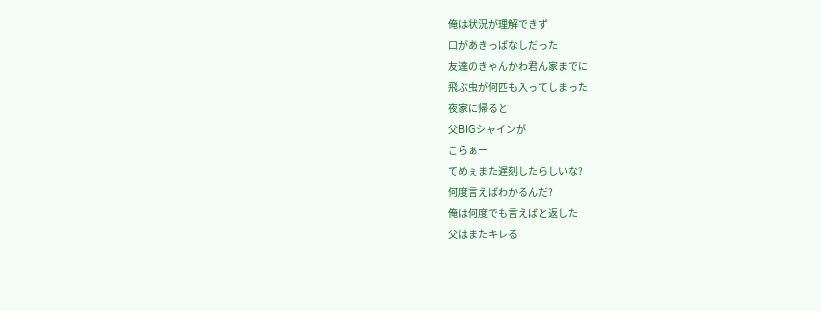俺は状況が理解できず
口があきっぱなしだった
友達のきゃんかわ君ん家までに
飛ぶ虫が何匹も入ってしまった
夜家に帰ると
父BIGシャインが
こらぁー
てめぇまた遅刻したらしいな?
何度言えばわかるんだ?
俺は何度でも言えばと返した
父はまたキレる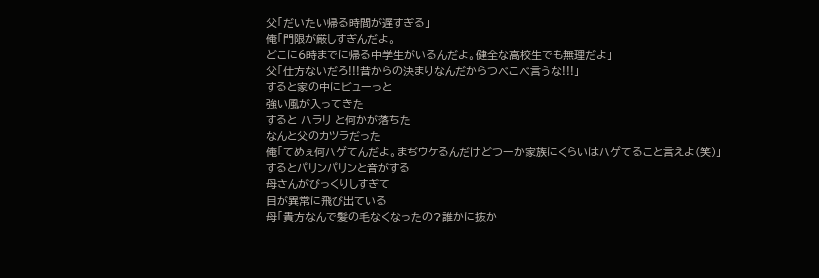父「だいたい帰る時間が遅すぎる」
俺「門限が厳しすぎんだよ。
どこに6時までに帰る中学生がいるんだよ。健全な高校生でも無理だよ」
父「仕方ないだろ!!!昔からの決まりなんだからつべこべ言うな!!!」
すると家の中にビューっと
強い風が入ってきた
すると ハラリ と何かが落ちた
なんと父のカツラだった
俺「てめぇ何ハゲてんだよ。まぢウケるんだけどつーか家族にくらいはハゲてること言えよ(笑)」
するとパリンパリンと音がする
母さんがびっくりしすぎて
目が異常に飛び出ている
母「貴方なんで髪の毛なくなったの?誰かに抜か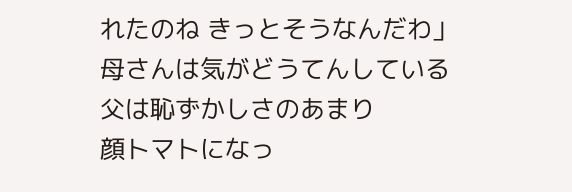れたのね きっとそうなんだわ」
母さんは気がどうてんしている
父は恥ずかしさのあまり
顔トマトになっ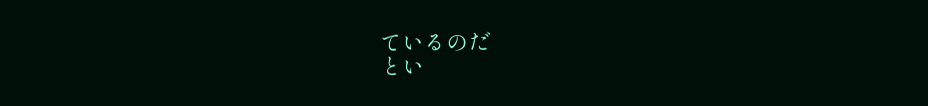ているのだ
とい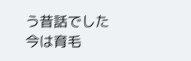う昔話でした
今は育毛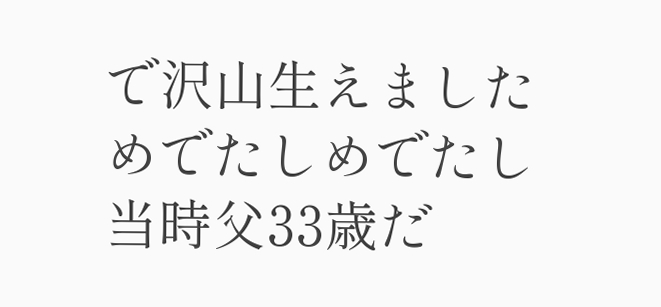で沢山生えました
めでたしめでたし
当時父33歳だ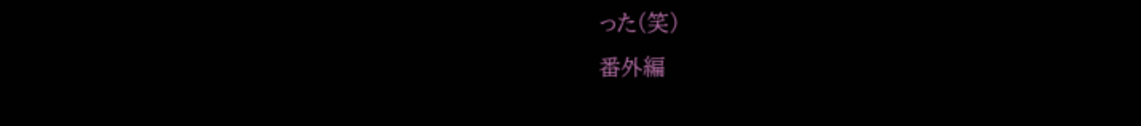った(笑)
番外編